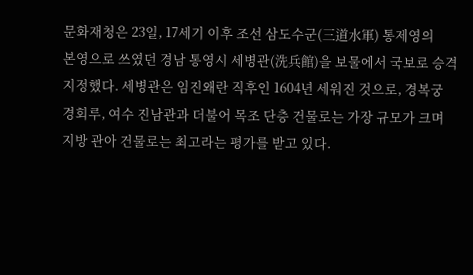문화재청은 23일, 17세기 이후 조선 삼도수군(三道水軍) 통제영의
본영으로 쓰였던 경남 통영시 세병관(洗兵館)을 보물에서 국보로 승격
지정했다. 세병관은 임진왜란 직후인 1604년 세워진 것으로, 경복궁
경회루, 여수 진남관과 더불어 목조 단층 건물로는 가장 규모가 크며
지방 관아 건물로는 최고라는 평가를 받고 있다.